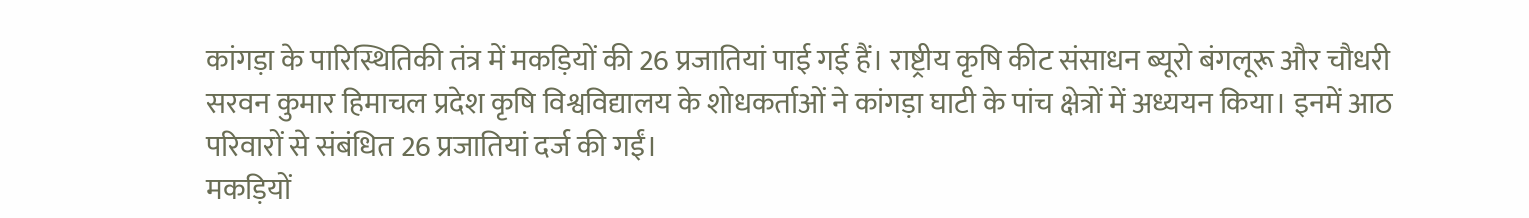कांगड़ा के पारिस्थितिकी तंत्र में मकड़ियों की 26 प्रजातियां पाई गई हैं। राष्ट्रीय कृषि कीट संसाधन ब्यूरो बंगलूरू और चौधरी सरवन कुमार हिमाचल प्रदेश कृषि विश्वविद्यालय के शोधकर्ताओं ने कांगड़ा घाटी के पांच क्षेत्रों में अध्ययन किया। इनमें आठ परिवारों से संबंधित 26 प्रजातियां दर्ज की गईं।
मकड़ियों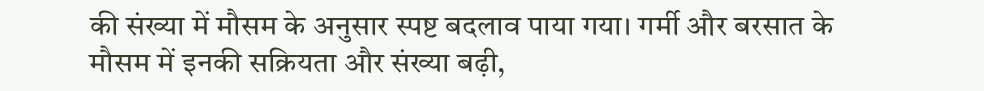की संख्या में मौसम के अनुसार स्पष्ट बदलाव पाया गया। गर्मी और बरसात के मौसम में इनकी सक्रियता और संख्या बढ़ी,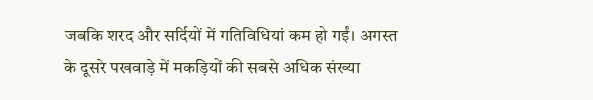जबकि शरद और सर्दियों में गतिविधियां कम हो गईं। अगस्त के दूसरे पखवाड़े में मकड़ियों की सबसे अधिक संख्या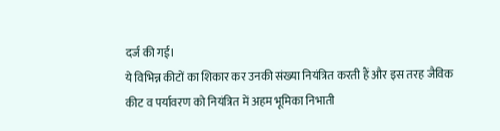दर्ज की गई।
ये विभिन्न कीटों का शिकार कर उनकी संख्या नियंत्रित करती हैं और इस तरह जैविक कीट व पर्यावरण को नियंत्रित में अहम भूमिका निभाती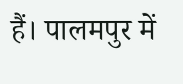हैं। पालमपुर में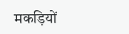मकड़ियों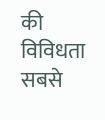की विविधता सबसे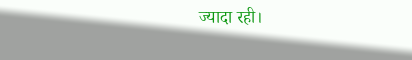ज्यादा रही।